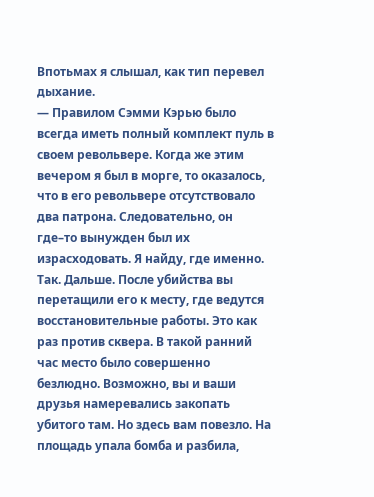Впотьмах я слышал, как тип перевел дыхание.
— Правилом Сэмми Кэрью было всегда иметь полный комплект пуль в своем револьвере. Когда же этим вечером я был в морге, то оказалось, что в его револьвере отсутствовало два патрона. Следовательно, он где–то вынужден был их израсходовать. Я найду, где именно. Так. Дальше. После убийства вы перетащили его к месту, где ведутся восстановительные работы. Это как раз против сквера. В такой ранний час место было совершенно безлюдно. Возможно, вы и ваши друзья намеревались закопать убитого там. Но здесь вам повезло. На площадь упала бомба и разбила,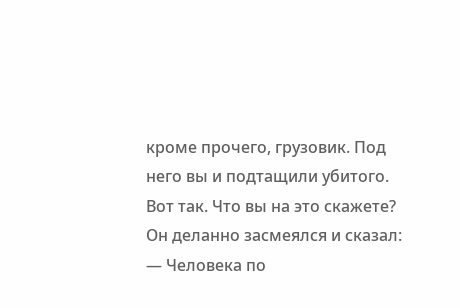кроме прочего, грузовик. Под него вы и подтащили убитого. Вот так. Что вы на это скажете?
Он деланно засмеялся и сказал:
— Человека по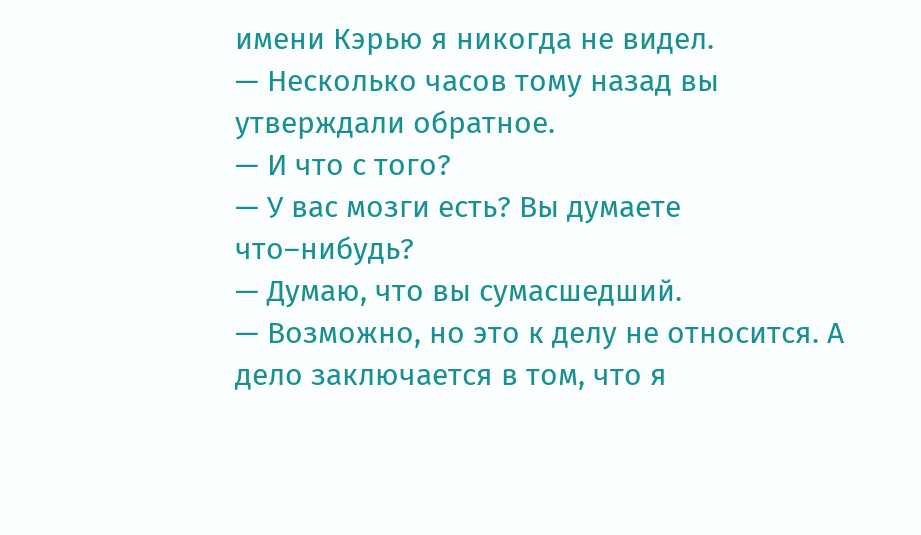имени Кэрью я никогда не видел.
— Несколько часов тому назад вы утверждали обратное.
— И что с того?
— У вас мозги есть? Вы думаете что–нибудь?
— Думаю, что вы сумасшедший.
— Возможно, но это к делу не относится. А дело заключается в том, что я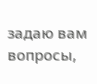задаю вам вопросы,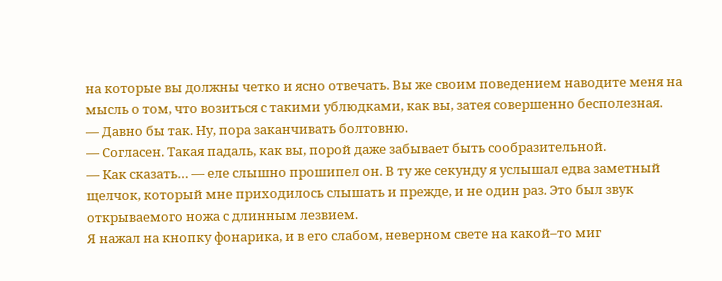на которые вы должны четко и ясно отвечать. Вы же своим поведением наводите меня на мысль о том, что возиться с такими ублюдками, как вы, затея совершенно бесполезная.
— Давно бы так. Ну, пора заканчивать болтовню.
— Согласен. Такая падаль, как вы, порой даже забывает быть сообразительной.
— Как сказать… — еле слышно прошипел он. В ту же секунду я услышал едва заметный щелчок, который мне приходилось слышать и прежде, и не один раз. Это был звук открываемого ножа с длинным лезвием.
Я нажал на кнопку фонарика, и в его слабом, неверном свете на какой–то миг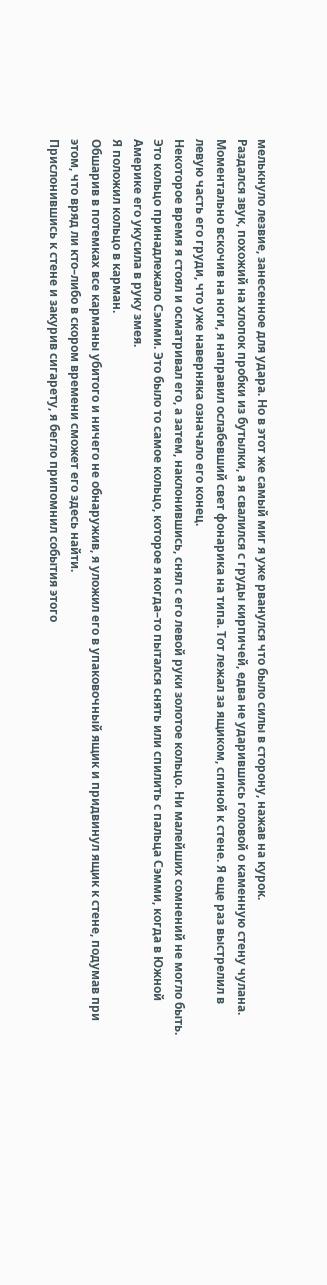мелькнуло лезвие, занесенное для удара. Но в этот же самый миг я уже рванулся что было силы в сторону, нажав на курок.
Раздался звук, похожий на хлопок пробки из бутылки, а я свалился с груды кирпичей, едва не ударившись головой о каменную стену чулана.
Моментально вскочив на ноги, я направил ослабевший свет фонарика на типа. Тот лежал за ящиком, спиной к стене. Я еще раз выстрелил в левую часть его груди, что уже наверняка означало его конец.
Некоторое время я стоял и осматривал его, а затем, наклонившись, снял с его левой руки золотое кольцо. Ни малейших сомнений не могло быть. Это кольцо принадлежало Сэмми. Это было то самое кольцо, которое я когда–то пытался снять или спилить с пальца Сэмми, когда в Южной Америке его укусила в руку змея.
Я положил кольцо в карман.
Обшарив в потемках все карманы убитого и ничего не обнаружив, я уложил его в упаковочный ящик и придвинул ящик к стене, подумав при этом, что вряд ли кто–либо в скором времени сможет его здесь найти.
Прислонившись к стене и закурив сигарету, я бегло припомнил события этого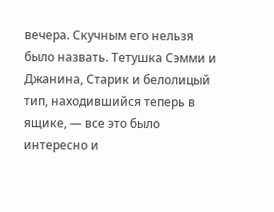вечера. Скучным его нельзя было назвать. Тетушка Сэмми и Джанина, Старик и белолицый тип, находившийся теперь в ящике, — все это было интересно и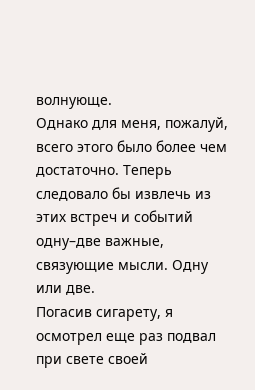волнующе.
Однако для меня, пожалуй, всего этого было более чем достаточно. Теперь следовало бы извлечь из этих встреч и событий одну–две важные, связующие мысли. Одну или две.
Погасив сигарету, я осмотрел еще раз подвал при свете своей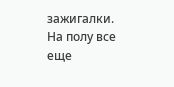зажигалки. На полу все еще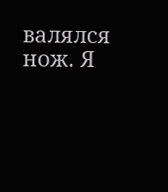валялся нож. Я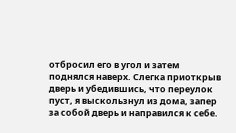отбросил его в угол и затем поднялся наверх. Слегка приоткрыв дверь и убедившись, что переулок пуст, я выскользнул из дома, запер за собой дверь и направился к себе.